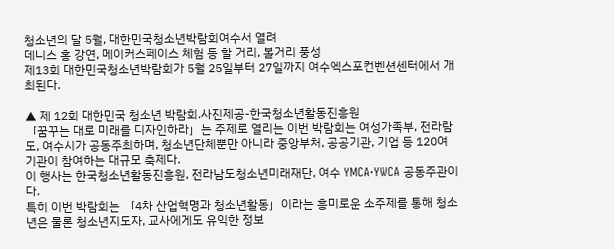청소년의 달 5월, 대한민국청소년박람회여수서 열려
데니스 홍 강연, 메이커스페이스 체험 등 할 거리, 볼거리 풍성
제13회 대한민국청소년박람회가 5월 25일부터 27일까지 여수엑스포컨벤션센터에서 개최된다.

▲ 제 12회 대한민국 청소년 박람회.사진제공-한국청소년활동진흥원
「꿈꾸는 대로 미래를 디자인하라」는 주제로 열리는 이번 박람회는 여성가족부, 전라람도, 여수시가 공동주최하며, 청소년단체뿐만 아니라 중앙부처, 공공기관, 기업 등 120여 기관이 참여하는 대규모 축제다.
이 행사는 한국청소년활동진흥원, 전라남도청소년미래재단, 여수 YMCA·YWCA 공동주관이다.
특히 이번 박람회는 「4차 산업혁명과 청소년활동」이라는 흥미로운 소주제를 통해 청소년은 물론 청소년지도자, 교사에게도 유익한 정보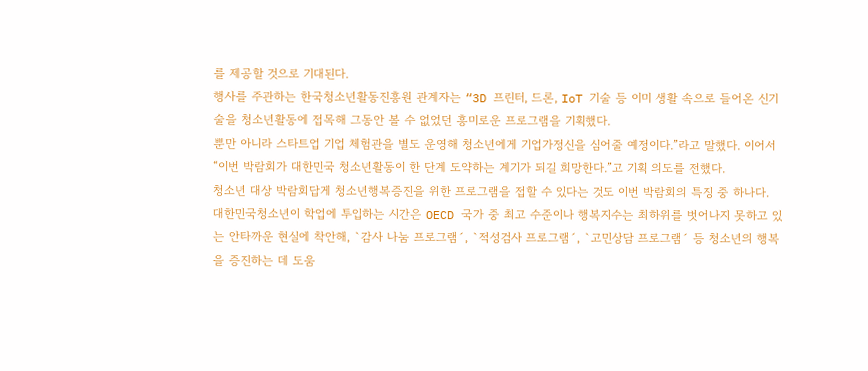를 제공할 것으로 기대된다.
행사를 주관하는 한국청소년활동진흥원 관계자는 “3D 프린터, 드론, IoT 기술 등 이미 생활 속으로 들어온 신기술을 청소년활동에 접목해 그동안 볼 수 없었던 흥미로운 프로그램을 기획했다.
뿐만 아니라 스타트업 기업 체험관을 별도 운영해 청소년에게 기업가정신을 심어줄 예정이다.”라고 말했다. 이어서 “이번 박람회가 대한민국 청소년활동이 한 단계 도약하는 계기가 되길 희망한다.”고 기획 의도를 전했다.
청소년 대상 박람회답게 청소년행복증진을 위한 프로그램을 접할 수 있다는 것도 이번 박람회의 특징 중 하나다.
대한민국청소년이 학업에 투입하는 시간은 OECD 국가 중 최고 수준이나 행복지수는 최하위를 벗어나지 못하고 있는 안타까운 현실에 착안해, `감사 나눔 프로그램´, `적성검사 프로그램´, `고민상담 프로그램´ 등 청소년의 행복을 증진하는 데 도움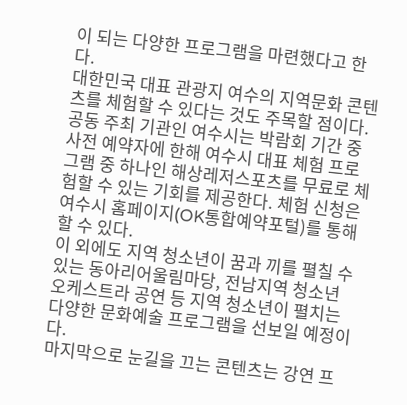이 되는 다양한 프로그램을 마련했다고 한다.
대한민국 대표 관광지 여수의 지역문화 콘텐츠를 체험할 수 있다는 것도 주목할 점이다.
공동 주최 기관인 여수시는 박람회 기간 중 사전 예약자에 한해 여수시 대표 체험 프로그램 중 하나인 해상레저스포츠를 무료로 체험할 수 있는 기회를 제공한다. 체험 신청은 여수시 홈페이지(OK통합예약포털)를 통해 할 수 있다.
이 외에도 지역 청소년이 꿈과 끼를 펼칠 수 있는 동아리어울림마당, 전남지역 청소년 오케스트라 공연 등 지역 청소년이 펼치는 다양한 문화예술 프로그램을 선보일 예정이다.
마지막으로 눈길을 끄는 콘텐츠는 강연 프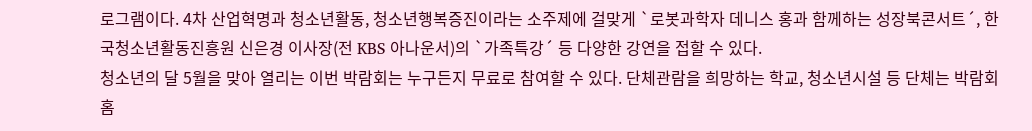로그램이다. 4차 산업혁명과 청소년활동, 청소년행복증진이라는 소주제에 걸맞게 `로봇과학자 데니스 홍과 함께하는 성장북콘서트´, 한국청소년활동진흥원 신은경 이사장(전 KBS 아나운서)의 `가족특강´ 등 다양한 강연을 접할 수 있다.
청소년의 달 5월을 맞아 열리는 이번 박람회는 누구든지 무료로 참여할 수 있다. 단체관람을 희망하는 학교, 청소년시설 등 단체는 박람회 홈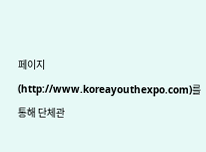페이지(http://www.koreayouthexpo.com)를 통해 단체관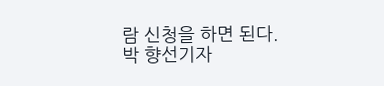람 신청을 하면 된다.
박 향선기자